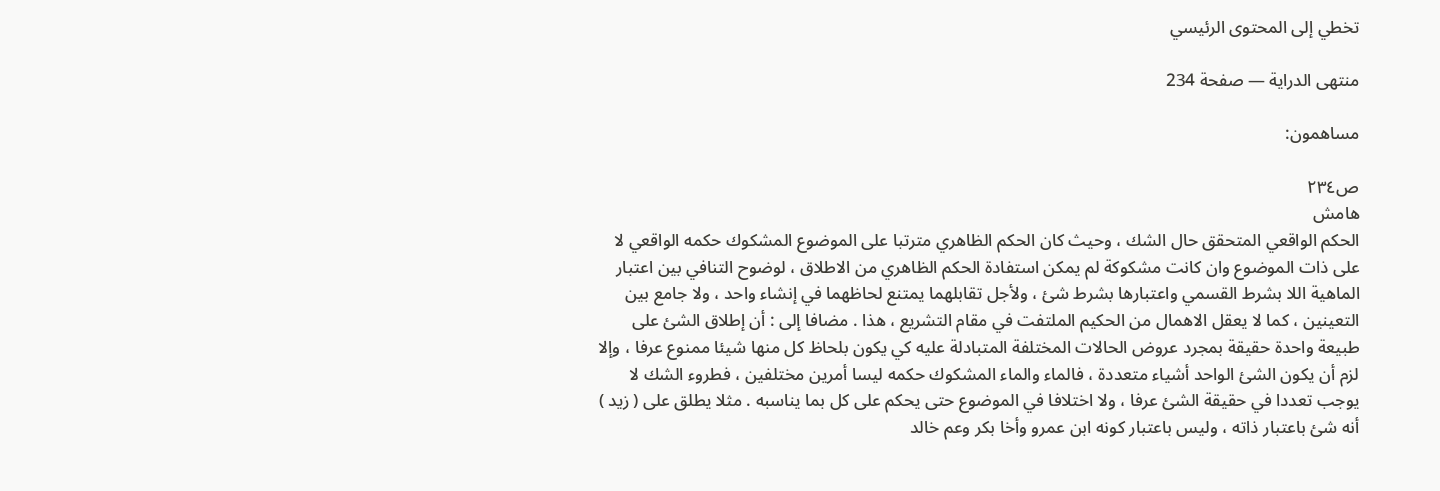تخطي إلى المحتوى الرئيسي

منتهى الدراية — صفحة 234

مساهمون:

ص٢٣٤
هامش
الحكم الواقعي المتحقق حال الشك ، وحيث كان الحكم الظاهري مترتبا على الموضوع المشكوك حكمه الواقعي لا على ذات الموضوع وان كانت مشكوكة لم يمكن استفادة الحكم الظاهري من الاطلاق ، لوضوح التنافي بين اعتبار الماهية اللا بشرط القسمي واعتبارها بشرط شئ ، ولأجل تقابلهما يمتنع لحاظهما في إنشاء واحد ، ولا جامع بين التعينين ، كما لا يعقل الاهمال من الحكيم الملتفت في مقام التشريع ، هذا . مضافا إلى : أن إطلاق الشئ على طبيعة واحدة حقيقة بمجرد عروض الحالات المختلفة المتبادلة عليه كي يكون بلحاظ كل منها شيئا ممنوع عرفا ، وإلا لزم أن يكون الشئ الواحد أشياء متعددة ، فالماء والماء المشكوك حكمه ليسا أمرين مختلفين ، فطروء الشك لا يوجب تعددا في حقيقة الشئ عرفا ، ولا اختلافا في الموضوع حتى يحكم على كل بما يناسبه . مثلا يطلق على ( زيد ) أنه شئ باعتبار ذاته ، وليس باعتبار كونه ابن عمرو وأخا بكر وعم خالد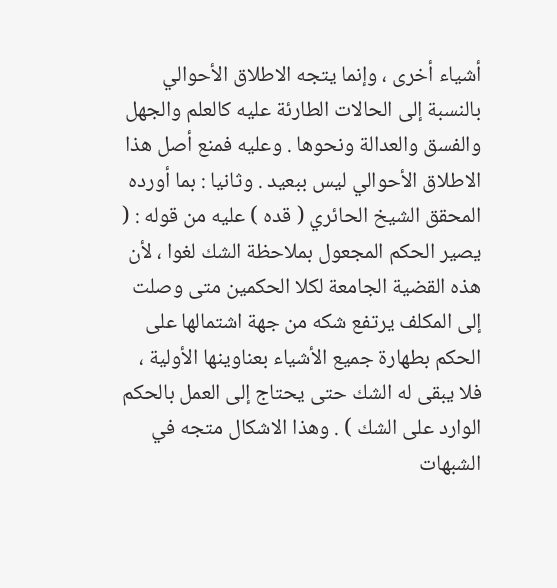أشياء أخرى ، وإنما يتجه الاطلاق الأحوالي بالنسبة إلى الحالات الطارئة عليه كالعلم والجهل والفسق والعدالة ونحوها . وعليه فمنع أصل هذا الاطلاق الأحوالي ليس ببعيد . وثانيا : بما أورده المحقق الشيخ الحائري ( قده ) عليه من قوله : ( يصير الحكم المجعول بملاحظة الشك لغوا ، لأن هذه القضية الجامعة لكلا الحكمين متى وصلت إلى المكلف يرتفع شكه من جهة اشتمالها على الحكم بطهارة جميع الأشياء بعناوينها الأولية ، فلا يبقى له الشك حتى يحتاج إلى العمل بالحكم الوارد على الشك ) . وهذا الاشكال متجه في الشبهات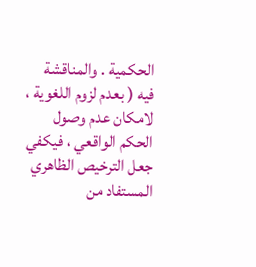الحكمية . والمناقشة فيه ( بعدم لزوم اللغوية ، لامكان عدم وصول الحكم الواقعي ، فيكفي جعل الترخيص الظاهري المستفاد من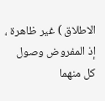الاطلاق ) غير ظاهرة ، إذ المفروض وصول كل منهما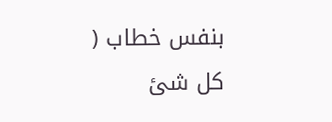بنفس خطاب ( كل شئ